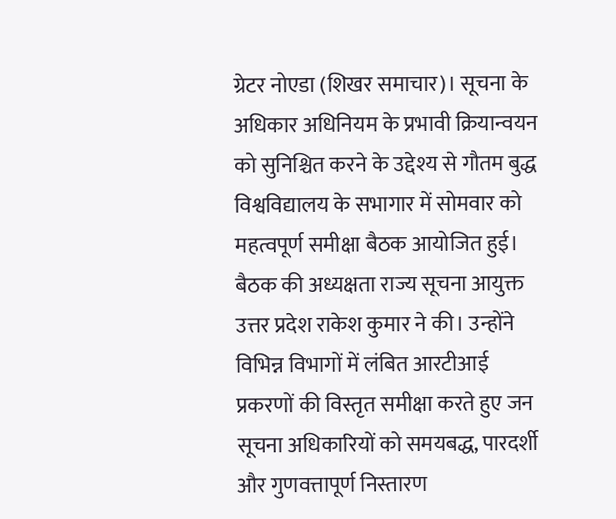ग्रेटर नोएडा (शिखर समाचार)। सूचना के अधिकार अधिनियम के प्रभावी क्रियान्वयन को सुनिश्चित करने के उद्देश्य से गौतम बुद्ध विश्वविद्यालय के सभागार में सोमवार को महत्वपूर्ण समीक्षा बैठक आयोजित हुई। बैठक की अध्यक्षता राज्य सूचना आयुक्त उत्तर प्रदेश राकेश कुमार ने की। उन्होंने विभिन्न विभागों में लंबित आरटीआई प्रकरणों की विस्तृत समीक्षा करते हुए जन सूचना अधिकारियों को समयबद्ध, पारदर्शी और गुणवत्तापूर्ण निस्तारण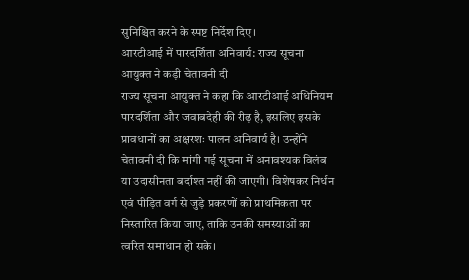सुनिश्चित करने के स्पष्ट निर्देश दिए।
आरटीआई में पारदर्शिता अनिवार्य: राज्य सूचना आयुक्त ने कड़ी चेतावनी दी
राज्य सूचना आयुक्त ने कहा कि आरटीआई अधिनियम पारदर्शिता और जवाबदेही की रीढ़ है, इसलिए इसके प्रावधानों का अक्षरशः पालन अनिवार्य है। उन्होंने चेतावनी दी कि मांगी गई सूचना में अनावश्यक विलंब या उदासीनता बर्दाश्त नहीं की जाएगी। विशेषकर निर्धन एवं पीड़ित वर्ग से जुड़े प्रकरणों को प्राथमिकता पर निस्तारित किया जाए, ताकि उनकी समस्याओं का त्वरित समाधान हो सके।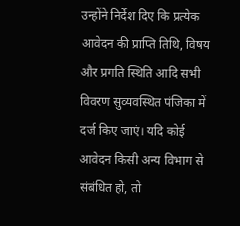उन्होंने निर्देश दिए कि प्रत्येक आवेदन की प्राप्ति तिथि, विषय और प्रगति स्थिति आदि सभी विवरण सुव्यवस्थित पंजिका में दर्ज किए जाएं। यदि कोई आवेदन किसी अन्य विभाग से संबंधित हो, तो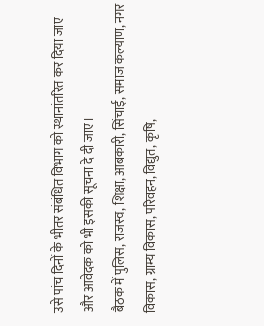उसे पांच दिनों के भीतर संबंधित विभाग को स्थानांतरित कर दिया जाए और आवेदक को भी इसकी सूचना दे दी जाए।
बैठक में पुलिस, राजस्व, शिक्षा, आबकारी, सिंचाई, समाज कल्याण, नगर विकास, ग्राम्य विकास, परिवहन, विद्युत, कृषि,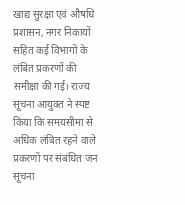खाद्य सुरक्षा एवं औषधि प्रशासन, नगर निकायों सहित कई विभागों के लंबित प्रकरणों की समीक्षा की गई। राज्य सूचना आयुक्त ने स्पष्ट किया कि समयसीमा से अधिक लंबित रहने वाले प्रकरणों पर संबंधित जन सूचना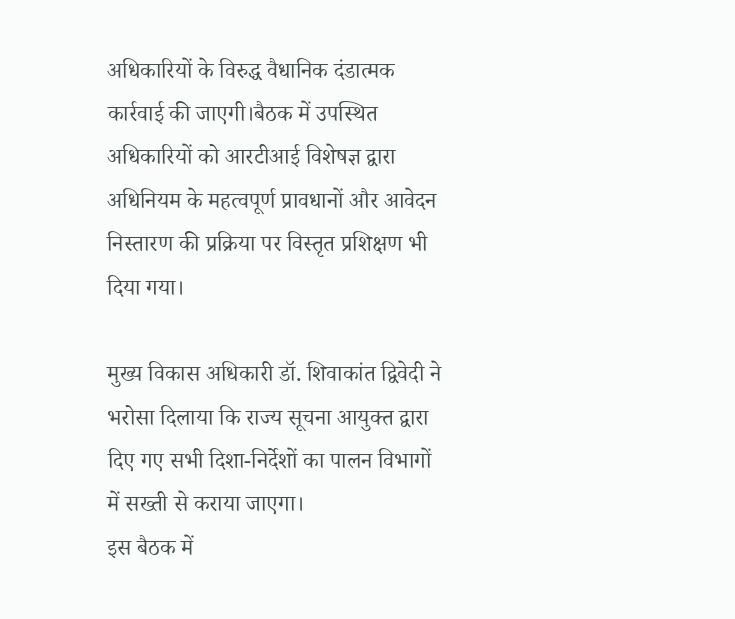अधिकारियों के विरुद्ध वैधानिक दंडात्मक कार्रवाई की जाएगी।बैठक में उपस्थित अधिकारियों को आरटीआई विशेषज्ञ द्वारा अधिनियम के महत्वपूर्ण प्रावधानों और आवेदन निस्तारण की प्रक्रिया पर विस्तृत प्रशिक्षण भी दिया गया।

मुख्य विकास अधिकारी डॉ. शिवाकांत द्विवेदी ने भरोसा दिलाया कि राज्य सूचना आयुक्त द्वारा दिए गए सभी दिशा-निर्देशों का पालन विभागों में सख्ती से कराया जाएगा।
इस बैठक में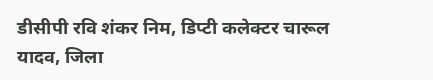डीसीपी रवि शंकर निम, डिप्टी कलेक्टर चारूल यादव, जिला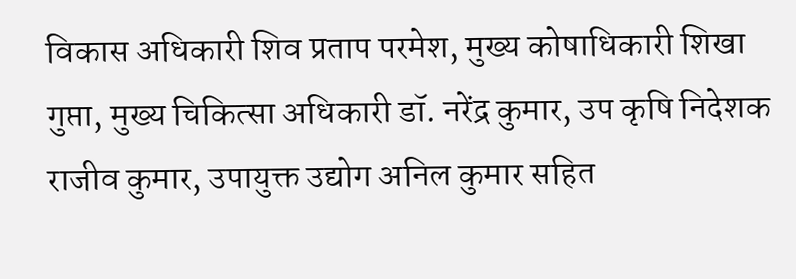विकास अधिकारी शिव प्रताप परमेश, मुख्य कोषाधिकारी शिखा गुप्ता, मुख्य चिकित्सा अधिकारी डॉ. नरेंद्र कुमार, उप कृषि निदेशक राजीव कुमार, उपायुक्त उद्योग अनिल कुमार सहित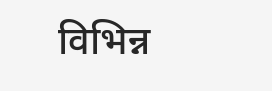विभिन्न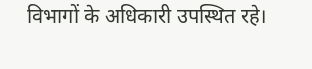विभागों के अधिकारी उपस्थित रहे।